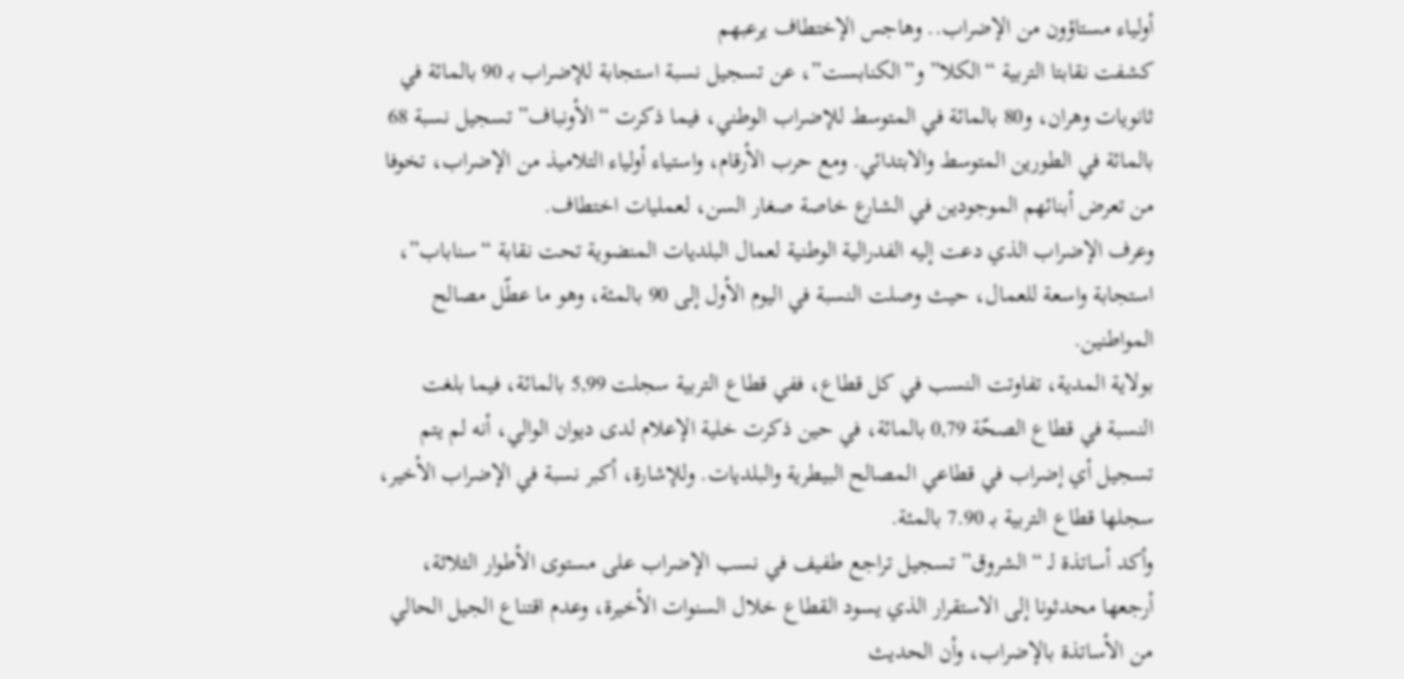أولياء مستاؤون من الإضراب.. وهاجس الإختطاف يرعبهم
كشفت نقابتا التربية “الكلا” و”الكنابست”، عن تسجيل نسبة استجابة للإضراب بـ 90 بالمائة في ثانويات وهران، و80 بالمائة في المتوسط للإضراب الوطني، فيما ذكرت “الأونباف” تسجيل نسبة 68 بالمائة في الطورين المتوسط والابتدائي. ومع حرب الأرقام، واستياء أولياء التلاميذ من الإضراب، تخوفا من تعرض أبنائهم الموجودين في الشارع خاصة صغار السن، لعمليات اختطاف.
وعرف الإضراب الذي دعت إليه الفدرالية الوطنية لعمال البلديات المنضوية تحت نقابة “سناباب”، استجابة واسعة للعمال، حيث وصلت النسبة في اليوم الأول إلى 90 بالمئة، وهو ما عطّل مصالح المواطنين.
بولاية المدية، تفاوتت النسب في كل قطاع، ففي قطاع التربية سجلت 5,99 بالمائة، فيما بلغت النسبة في قطاع الصحّة 0,79 بالمائة، في حين ذكرت خلية الإعلام لدى ديوان الوالي، أنه لم يتم تسجيل أي إضراب في قطاعي المصالح البيطرية والبلديات. وللإشارة، أكبر نسبة في الإضراب الأخير، سجلها قطاع التربية بـ 7.90 بالمئة.
وأكد أساتذة لـ “الشروق” تسجيل تراجع طفيف في نسب الإضراب على مستوى الأطوار الثلاثة، أرجعها محدثونا إلى الاستقرار الذي يسود القطاع خلال السنوات الأخيرة، وعدم اقتناع الجيل الحالي من الأساتذة بالإضراب، وأن الحديث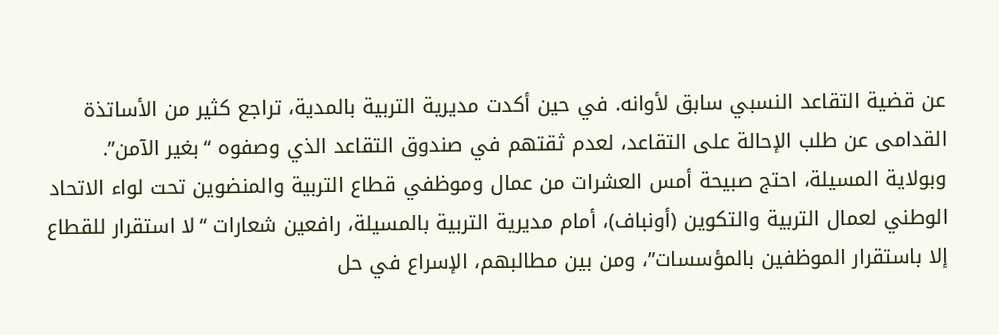عن قضية التقاعد النسبي سابق لأوانه. في حين أكدت مديرية التربية بالمدية، تراجع كثير من الأساتذة القدامى عن طلب الإحالة على التقاعد، لعدم ثقتهم في صندوق التقاعد الذي وصفوه “بغير الآمن”.
وبولاية المسيلة، احتج صبيحة أمس العشرات من عمال وموظفي قطاع التربية والمنضوين تحت لواء الاتحاد الوطني لعمال التربية والتكوين (أونباف)، أمام مديرية التربية بالمسيلة، رافعين شعارات “لا استقرار للقطاع إلا باستقرار الموظفين بالمؤسسات”، ومن بين مطالبهم، الإسراع في حل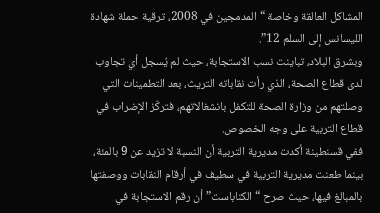المشاكل العالقة وخاصة “المدمجين في 2008، ترقية حملة شهادة الليسانس إلى السلم 12”.
وبشرق البلاد، تباينت نسب الاستجابة، حيث لم يُسجل أي تجاوب لدى قطاع الصحة، الذي رأت نقاباته التريث، بعد التطمينات التي وصلتهم من وزارة الصحة للتكفل بانشغالاتهم، فتركّز الإضراب في قطاع التربية على وجه الخصوص.
ففي قسنطينة أكدت مديرية التربية أن النسبة لا تزيد عن 9 بالمئة، بينما طعنت مديرية التربية في سطيف في أرقام النقابات ووصفتها بالمبالغ فيها، حيث صرح “الكناباست” أن رقم الاستجابة في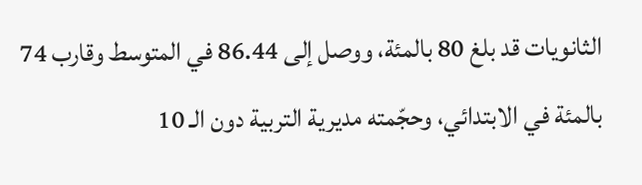الثانويات قد بلغ 80 بالمئة، ووصل إلى 86.44 في المتوسط وقارب 74 بالمئة في الابتدائي، وحجّمته مديرية التربية دون الـ 10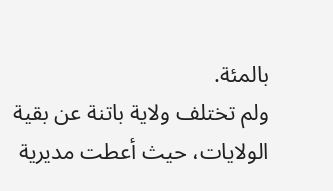بالمئة.
ولم تختلف ولاية باتنة عن بقية الولايات، حيث أعطت مديرية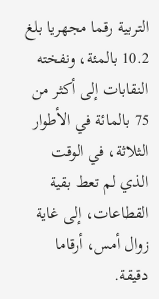التربية رقما مجهريا بلغ 10.2 بالمئة، ونفخته النقابات إلى أكثر من 75 بالمائة في الأطوار الثلاثة، في الوقت الذي لم تعط بقية القطاعات، إلى غاية زوال أمس، أرقاما دقيقة.